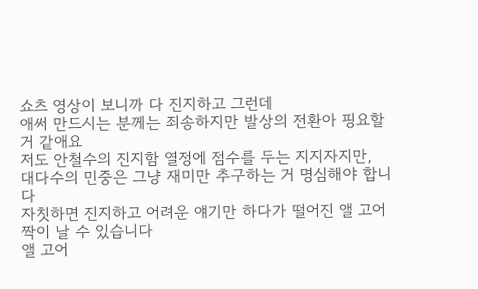쇼츠 영상이 보니까 다 진지하고 그런데
애써 만드시는 분께는 죄송하지만 발상의 전환아 핑요할 거 같애요
저도 안철수의 진지함 열정에 점수를 두는 지지자지만,
대다수의 민중은 그냥 재미만 추구하는 거 명심해야 합니다
자칫하면 진지하고 어려운 얘기만 하다가 떨어진 앨 고어짝이 날 수 있습니다
앨 고어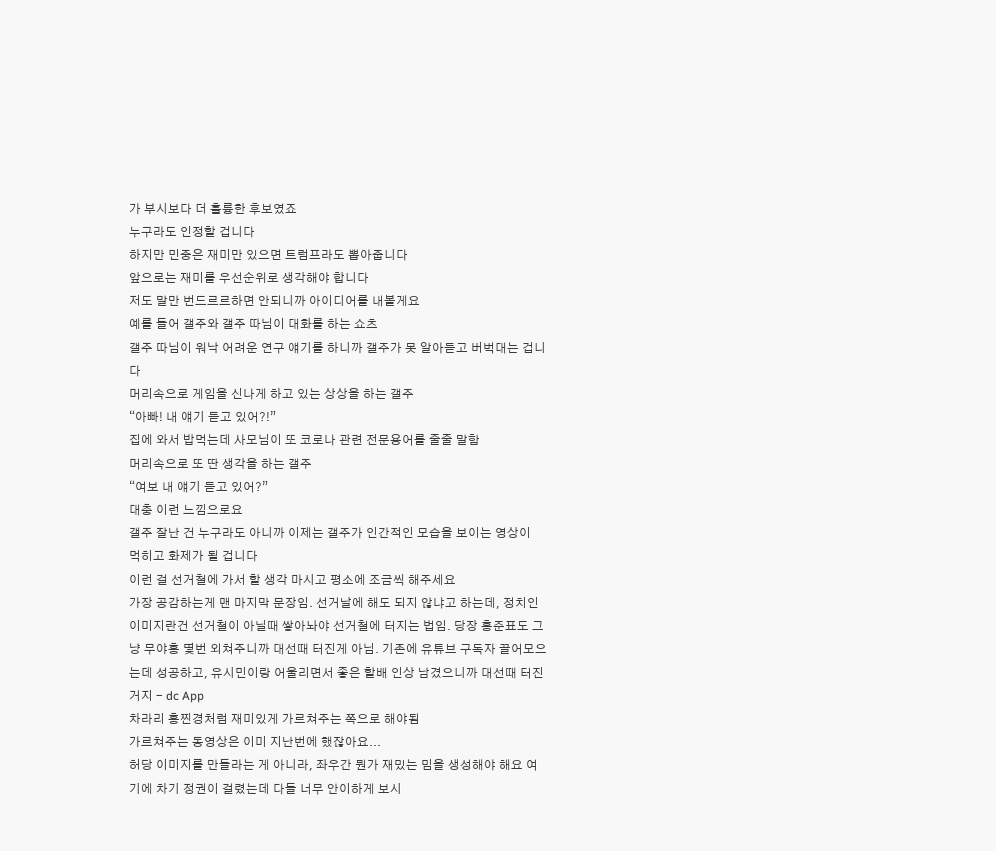가 부시보다 더 훌륭한 후보였죠
누구라도 인정할 겁니다
하지만 민중은 재미만 있으면 트럼프라도 뽑아줍니다
앞으로는 재미를 우선순위로 생각해야 합니다
저도 말만 번드르르하면 안되니까 아이디어를 내볼게요
예를 들어 갤주와 갤주 따님이 대화를 하는 쇼츠
갤주 따님이 워낙 어려운 연구 얘기를 하니까 갤주가 못 알아듣고 버벅대는 겁니다
머리속으로 게임을 신나게 하고 있는 상상을 하는 갤주
“아빠! 내 얘기 듣고 있어?!”
집에 와서 밥먹는데 사모님이 또 코로나 관련 전문용어를 줄줄 말함
머리속으로 또 딴 생각을 하는 갤주
“여보 내 얘기 듣고 있어?”
대충 이런 느낌으로요
갤주 잘난 건 누구라도 아니까 이제는 갤주가 인간적인 모습을 보이는 영상이
먹히고 화제가 될 겁니다
이런 걸 선거철에 가서 할 생각 마시고 평소에 조금씩 해주세요
가장 공감하는게 맨 마지막 문장임. 선거날에 해도 되지 않냐고 하는데, 정치인 이미지란건 선거철이 아닐때 쌓아놔야 선거철에 터지는 법임. 당장 홍준표도 그냥 무야홍 몇번 외쳐주니까 대선때 터진게 아님. 기존에 유튜브 구독자 끌어모으는데 성공하고, 유시민이랑 어울리면서 좋은 할배 인상 남겼으니까 대선때 터진거지 - dc App
차라리 홍찐경처럼 재미있게 가르쳐주는 쪽으로 해야됨
가르쳐주는 동영상은 이미 지난번에 했잖아요...
허당 이미지를 만들라는 게 아니라, 좌우간 뭔가 재밌는 밈을 생성해야 해요 여기에 차기 정권이 걸렸는데 다들 너무 안이하게 보시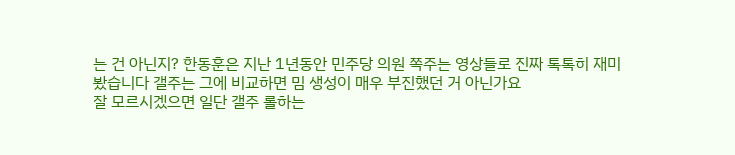는 건 아닌지? 한동훈은 지난 1년동안 민주당 의원 쪽주는 영상들로 진짜 톡톡히 재미봤습니다 갤주는 그에 비교하면 밈 생성이 매우 부진했던 거 아닌가요
잘 모르시겠으면 일단 갤주 롤하는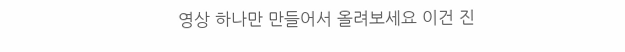영상 하나만 만들어서 올려보세요 이건 진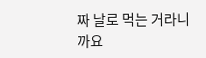짜 날로 먹는 거라니까요